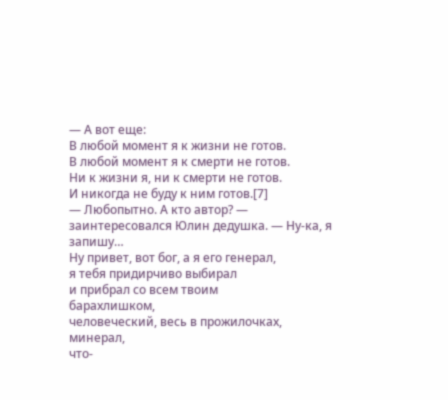— А вот еще:
В любой момент я к жизни не готов.
В любой момент я к смерти не готов.
Ни к жизни я, ни к смерти не готов.
И никогда не буду к ним готов.[7]
— Любопытно. А кто автор? — заинтересовался Юлин дедушка. — Ну-ка, я запишу…
Ну привет, вот бог, а я его генерал,
я тебя придирчиво выбирал
и прибрал со всем твоим
барахлишком,
человеческий, весь в прожилочках, минерал,
что-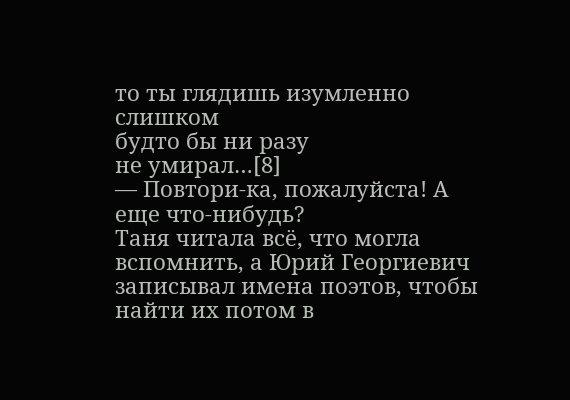то ты глядишь изумленно слишком
будто бы ни разу
не умирал…[8]
— Повтори-ка, пожалуйста! А еще что-нибудь?
Таня читала всё, что могла вспомнить, а Юрий Георгиевич записывал имена поэтов, чтобы найти их потом в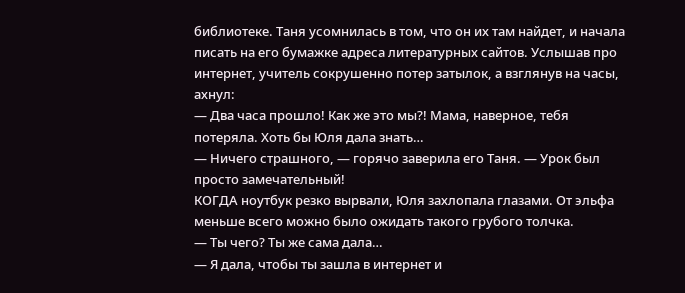библиотеке. Таня усомнилась в том, что он их там найдет, и начала писать на его бумажке адреса литературных сайтов. Услышав про интернет, учитель сокрушенно потер затылок, а взглянув на часы, ахнул:
— Два часа прошло! Как же это мы?! Мама, наверное, тебя потеряла. Хоть бы Юля дала знать…
— Ничего страшного, — горячо заверила его Таня. — Урок был просто замечательный!
КОГДА ноутбук резко вырвали, Юля захлопала глазами. От эльфа меньше всего можно было ожидать такого грубого толчка.
— Ты чего? Ты же сама дала…
— Я дала, чтобы ты зашла в интернет и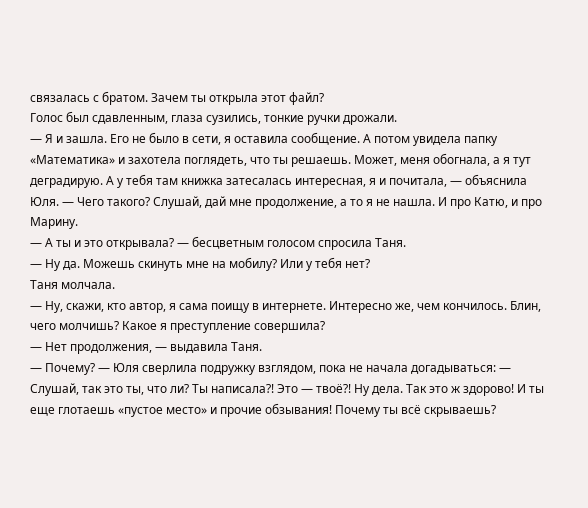связалась с братом. Зачем ты открыла этот файл?
Голос был сдавленным, глаза сузились, тонкие ручки дрожали.
— Я и зашла. Его не было в сети, я оставила сообщение. А потом увидела папку «Математика» и захотела поглядеть, что ты решаешь. Может, меня обогнала, а я тут деградирую. А у тебя там книжка затесалась интересная, я и почитала, — объяснила Юля. — Чего такого? Слушай, дай мне продолжение, а то я не нашла. И про Катю, и про Марину.
— А ты и это открывала? — бесцветным голосом спросила Таня.
— Ну да. Можешь скинуть мне на мобилу? Или у тебя нет?
Таня молчала.
— Ну, скажи, кто автор, я сама поищу в интернете. Интересно же, чем кончилось. Блин, чего молчишь? Какое я преступление совершила?
— Нет продолжения, — выдавила Таня.
— Почему? — Юля сверлила подружку взглядом, пока не начала догадываться: — Слушай, так это ты, что ли? Ты написала?! Это — твоё?! Ну дела. Так это ж здорово! И ты еще глотаешь «пустое место» и прочие обзывания! Почему ты всё скрываешь?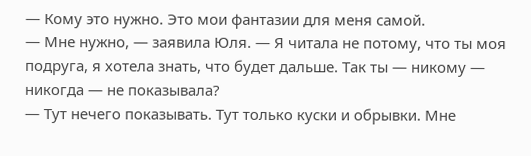— Кому это нужно. Это мои фантазии для меня самой.
— Мне нужно, — заявила Юля. — Я читала не потому, что ты моя подруга, я хотела знать, что будет дальше. Так ты — никому — никогда — не показывала?
— Тут нечего показывать. Тут только куски и обрывки. Мне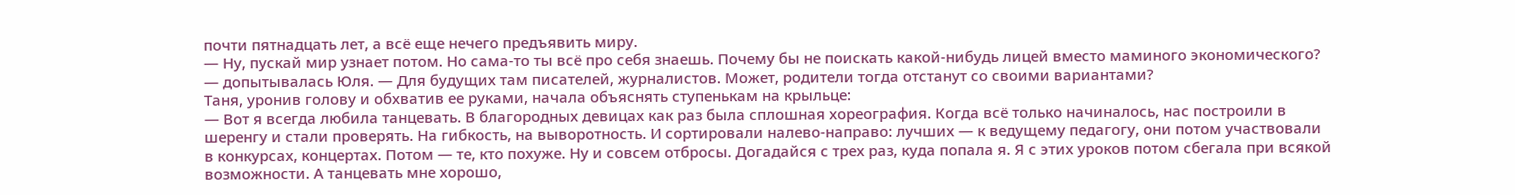почти пятнадцать лет, а всё еще нечего предъявить миру.
— Ну, пускай мир узнает потом. Но сама-то ты всё про себя знаешь. Почему бы не поискать какой-нибудь лицей вместо маминого экономического? — допытывалась Юля. — Для будущих там писателей, журналистов. Может, родители тогда отстанут со своими вариантами?
Таня, уронив голову и обхватив ее руками, начала объяснять ступенькам на крыльце:
— Вот я всегда любила танцевать. В благородных девицах как раз была сплошная хореография. Когда всё только начиналось, нас построили в шеренгу и стали проверять. На гибкость, на выворотность. И сортировали налево-направо: лучших — к ведущему педагогу, они потом участвовали в конкурсах, концертах. Потом — те, кто похуже. Ну и совсем отбросы. Догадайся с трех раз, куда попала я. Я с этих уроков потом сбегала при всякой возможности. А танцевать мне хорошо,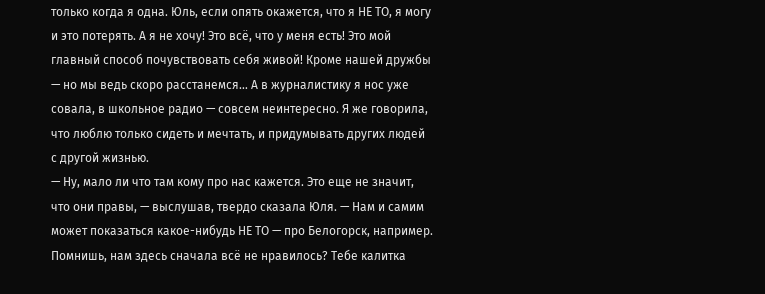только когда я одна. Юль, если опять окажется, что я НЕ ТО, я могу и это потерять. А я не хочу! Это всё, что у меня есть! Это мой главный способ почувствовать себя живой! Кроме нашей дружбы — но мы ведь скоро расстанемся… А в журналистику я нос уже совала, в школьное радио — совсем неинтересно. Я же говорила, что люблю только сидеть и мечтать, и придумывать других людей с другой жизнью.
— Ну, мало ли что там кому про нас кажется. Это еще не значит, что они правы, — выслушав, твердо сказала Юля. — Нам и самим может показаться какое-нибудь НЕ ТО — про Белогорск, например. Помнишь, нам здесь сначала всё не нравилось? Тебе калитка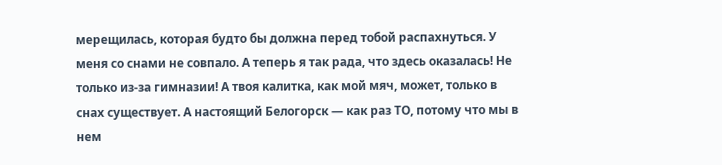мерещилась, которая будто бы должна перед тобой распахнуться. У меня со снами не совпало. А теперь я так рада, что здесь оказалась! Не только из-за гимназии! А твоя калитка, как мой мяч, может, только в снах существует. А настоящий Белогорск — как раз ТО, потому что мы в нем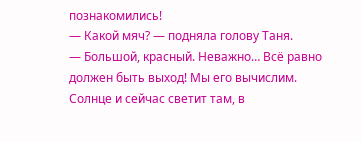познакомились!
— Какой мяч? — подняла голову Таня.
— Большой, красный. Неважно… Всё равно должен быть выход! Мы его вычислим. Солнце и сейчас светит там, в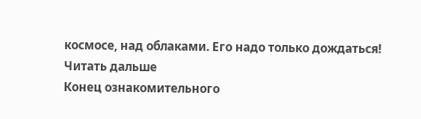космосе, над облаками. Его надо только дождаться!
Читать дальше
Конец ознакомительного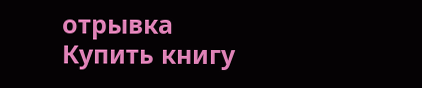отрывка
Купить книгу